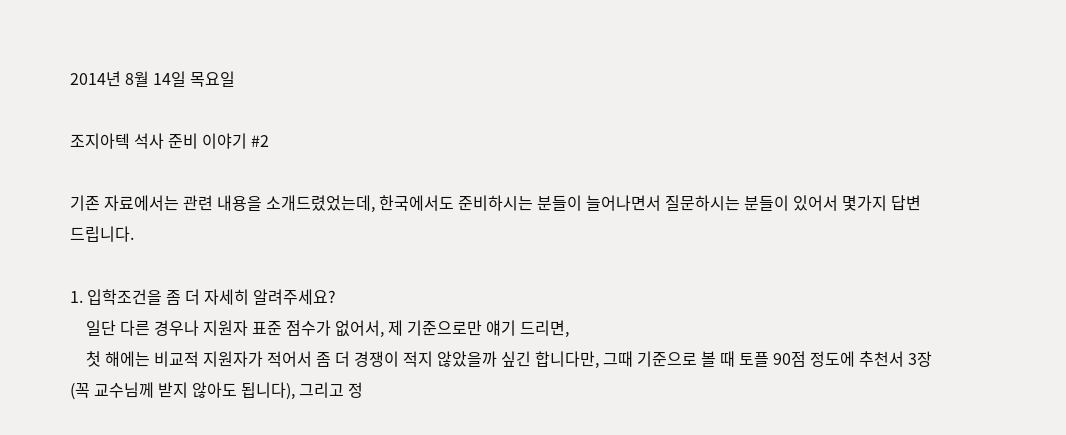2014년 8월 14일 목요일

조지아텍 석사 준비 이야기 #2

기존 자료에서는 관련 내용을 소개드렸었는데, 한국에서도 준비하시는 분들이 늘어나면서 질문하시는 분들이 있어서 몇가지 답변 드립니다.

1. 입학조건을 좀 더 자세히 알려주세요?
    일단 다른 경우나 지원자 표준 점수가 없어서, 제 기준으로만 얘기 드리면,
    첫 해에는 비교적 지원자가 적어서 좀 더 경쟁이 적지 않았을까 싶긴 합니다만, 그때 기준으로 볼 때 토플 90점 정도에 추천서 3장(꼭 교수님께 받지 않아도 됩니다), 그리고 정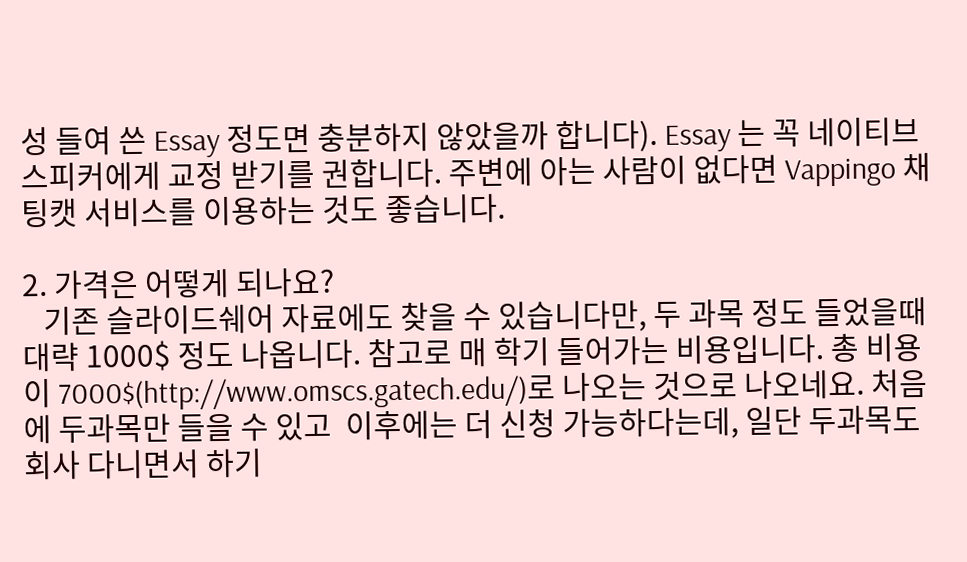성 들여 쓴 Essay 정도면 충분하지 않았을까 합니다). Essay 는 꼭 네이티브 스피커에게 교정 받기를 권합니다. 주변에 아는 사람이 없다면 Vappingo 채팅캣 서비스를 이용하는 것도 좋습니다.

2. 가격은 어떻게 되나요?
   기존 슬라이드쉐어 자료에도 찾을 수 있습니다만, 두 과목 정도 들었을때 대략 1000$ 정도 나옵니다. 참고로 매 학기 들어가는 비용입니다. 총 비용이 7000$(http://www.omscs.gatech.edu/)로 나오는 것으로 나오네요. 처음에 두과목만 들을 수 있고  이후에는 더 신청 가능하다는데, 일단 두과목도 회사 다니면서 하기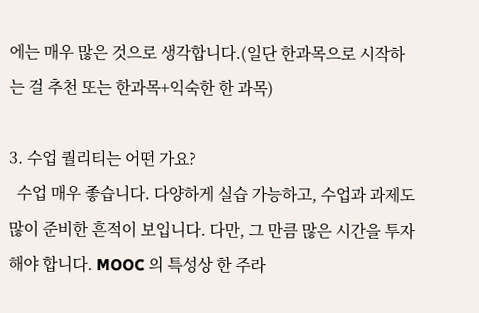에는 매우 많은 것으로 생각합니다.(일단 한과목으로 시작하는 걸 추천 또는 한과목+익숙한 한 과목)

3. 수업 퀄리티는 어떤 가요?
  수업 매우 좋습니다. 다양하게 실습 가능하고, 수업과 과제도 많이 준비한 흔적이 보입니다. 다만, 그 만큼 많은 시간을 투자해야 합니다. MOOC 의 특성상 한 주라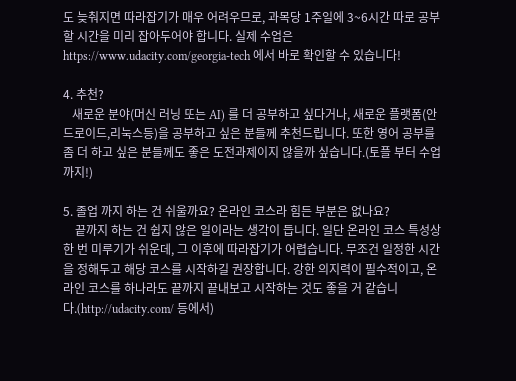도 늦춰지면 따라잡기가 매우 어려우므로, 과목당 1주일에 3~6시간 따로 공부할 시간을 미리 잡아두어야 합니다. 실제 수업은 https://www.udacity.com/georgia-tech 에서 바로 확인할 수 있습니다!

4. 추천?
   새로운 분야(머신 러닝 또는 AI) 를 더 공부하고 싶다거나, 새로운 플랫폼(안드로이드,리눅스등)을 공부하고 싶은 분들께 추천드립니다. 또한 영어 공부를 좀 더 하고 싶은 분들께도 좋은 도전과제이지 않을까 싶습니다.(토플 부터 수업까지!)

5. 졸업 까지 하는 건 쉬울까요? 온라인 코스라 힘든 부분은 없나요?
    끝까지 하는 건 쉽지 않은 일이라는 생각이 듭니다. 일단 온라인 코스 특성상 한 번 미루기가 쉬운데, 그 이후에 따라잡기가 어렵습니다. 무조건 일정한 시간을 정해두고 해당 코스를 시작하길 권장합니다. 강한 의지력이 필수적이고, 온라인 코스를 하나라도 끝까지 끝내보고 시작하는 것도 좋을 거 같습니다.(http://udacity.com/ 등에서)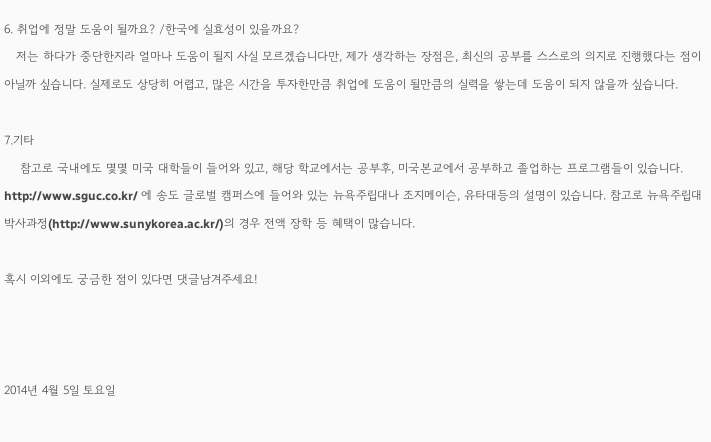6. 취업에 정말 도움이 될까요? /한국에 실효성이 있을까요?
   저는 하다가 중단한지라 얼마나 도움이 될지 사실 모르겠습니다만, 제가 생각하는 장점은, 최신의 공부를 스스로의 의지로 진행했다는 점이 아닐까 싶습니다. 실제로도 상당히 어렵고, 많은 시간을 투자한만큼 취업에 도움이 될만큼의 실력을 쌓는데 도움이 되지 않을까 싶습니다.

7.기타
    참고로 국내에도 몇몇 미국 대학들이 들어와 있고, 해당 학교에서는 공부후, 미국본교에서 공부하고 졸업하는 프로그램들이 있습니다. http://www.sguc.co.kr/ 에 송도 글로벌 캠퍼스에 들어와 있는 뉴욕주립대나 조지메이슨, 유타대등의 설명이 있습니다. 참고로 뉴욕주립대 박사과정(http://www.sunykorea.ac.kr/)의 경우 전액 장학 등 혜택이 많습니다.

혹시 이외에도 궁금한 점이 있다면 댓글남겨주세요!



2014년 4월 5일 토요일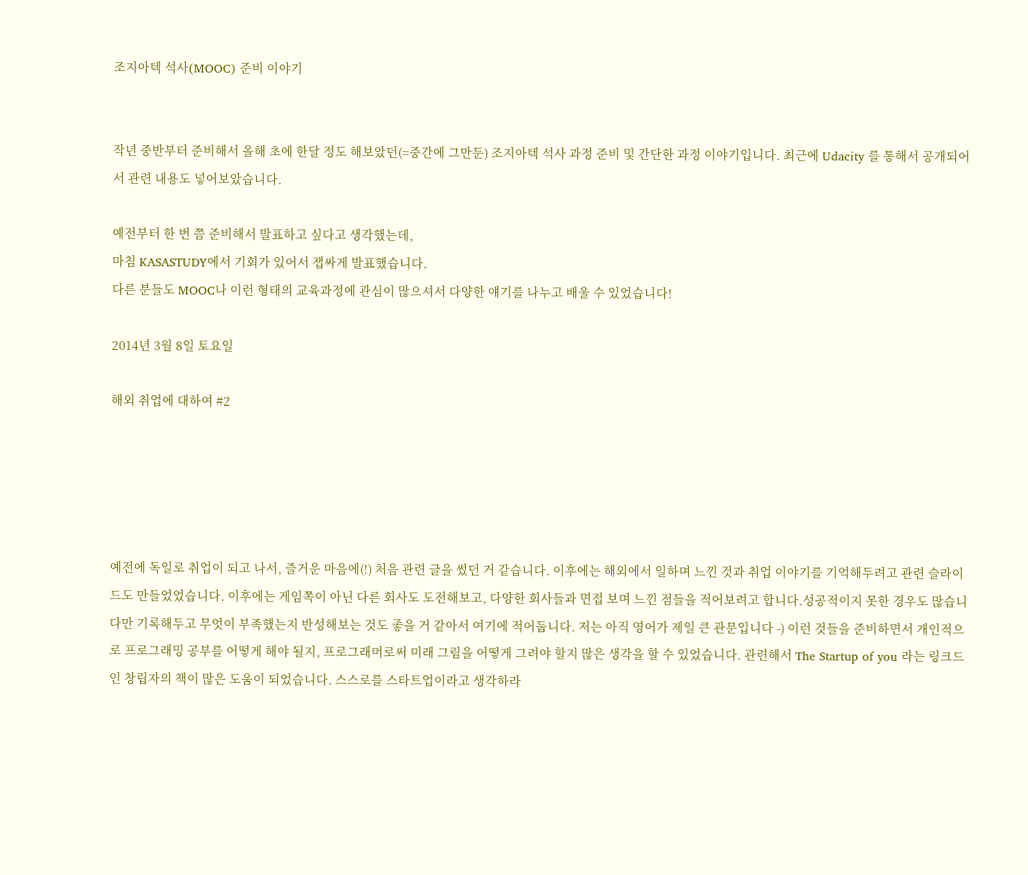조지아텍 석사(MOOC) 준비 이야기


작년 중반부터 준비해서 올해 초에 한달 정도 해보았던(=중간에 그만둔) 조지아텍 석사 과정 준비 및 간단한 과정 이야기입니다. 최근에 Udacity 를 통해서 공개되어서 관련 내용도 넣어보았습니다.

예전부터 한 번 쯤 준비해서 발표하고 싶다고 생각했는데,
마침 KASASTUDY에서 기회가 있어서 잽싸게 발표했습니다.
다른 분들도 MOOC나 이런 형태의 교육과정에 관심이 많으셔서 다양한 얘기를 나누고 배울 수 있었습니다!

2014년 3월 8일 토요일

해외 취업에 대하여 #2





예전에 독일로 취업이 되고 나서, 즐거운 마음에(!) 처음 관련 글을 썼던 거 같습니다. 이후에는 해외에서 일하며 느낀 것과 취업 이야기를 기억해두려고 관련 슬라이드도 만들었었습니다. 이후에는 게임쪽이 아닌 다른 회사도 도전해보고, 다양한 회사들과 면접 보며 느낀 점들을 적어보려고 합니다.성공적이지 못한 경우도 많습니다만 기록해두고 무엇이 부족했는지 반성해보는 것도 좋을 거 같아서 여기에 적어둡니다. 저는 아직 영어가 제일 큰 관문입니다 -) 이런 것들을 준비하면서 개인적으로 프로그래밍 공부를 어떻게 해야 될지, 프로그래머로써 미래 그림을 어떻게 그려야 할지 많은 생각을 할 수 있었습니다. 관련해서 The Startup of you 라는 링크드인 창립자의 책이 많은 도움이 되었습니다. 스스로를 스타트업이라고 생각하라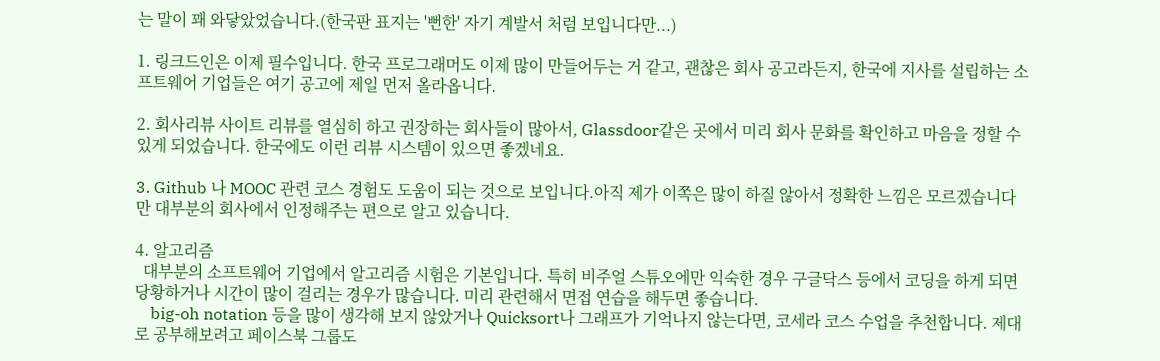는 말이 꽤 와닿았었습니다.(한국판 표지는 '뻔한' 자기 계발서 처럼 보입니다만...)

1. 링크드인은 이제 필수입니다. 한국 프로그래머도 이제 많이 만들어두는 거 같고, 괜찮은 회사 공고라든지, 한국에 지사를 설립하는 소프트웨어 기업들은 여기 공고에 제일 먼저 올라옵니다.

2. 회사리뷰 사이트 리뷰를 열심히 하고 권장하는 회사들이 많아서, Glassdoor같은 곳에서 미리 회사 문화를 확인하고 마음을 정할 수 있게 되었습니다. 한국에도 이런 리뷰 시스템이 있으면 좋겠네요.

3. Github 나 MOOC 관련 코스 경험도 도움이 되는 것으로 보입니다.아직 제가 이쪽은 많이 하질 않아서 정확한 느낌은 모르겠습니다만 대부분의 회사에서 인정해주는 편으로 알고 있습니다.

4. 알고리즘
  대부분의 소프트웨어 기업에서 알고리즘 시험은 기본입니다. 특히 비주얼 스튜오에만 익숙한 경우 구글닥스 등에서 코딩을 하게 되면 당황하거나 시간이 많이 걸리는 경우가 많습니다. 미리 관련해서 면접 연습을 해두면 좋습니다.
    big-oh notation 등을 많이 생각해 보지 않았거나 Quicksort나 그래프가 기억나지 않는다면, 코세라 코스 수업을 추천합니다. 제대로 공부해보려고 페이스북 그룹도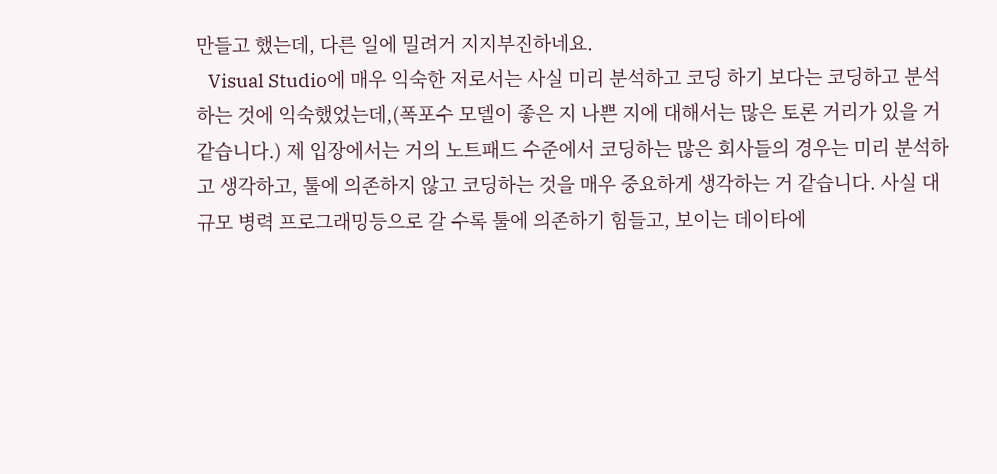만들고 했는데, 다른 일에 밀려거 지지부진하네요.
   Visual Studio에 매우 익숙한 저로서는 사실 미리 분석하고 코딩 하기 보다는 코딩하고 분석하는 것에 익숙했었는데,(폭포수 모델이 좋은 지 나쁜 지에 대해서는 많은 토론 거리가 있을 거 같습니다.) 제 입장에서는 거의 노트패드 수준에서 코딩하는 많은 회사들의 경우는 미리 분석하고 생각하고, 툴에 의존하지 않고 코딩하는 것을 매우 중요하게 생각하는 거 같습니다. 사실 대규모 병력 프로그래밍등으로 갈 수록 툴에 의존하기 힘들고, 보이는 데이타에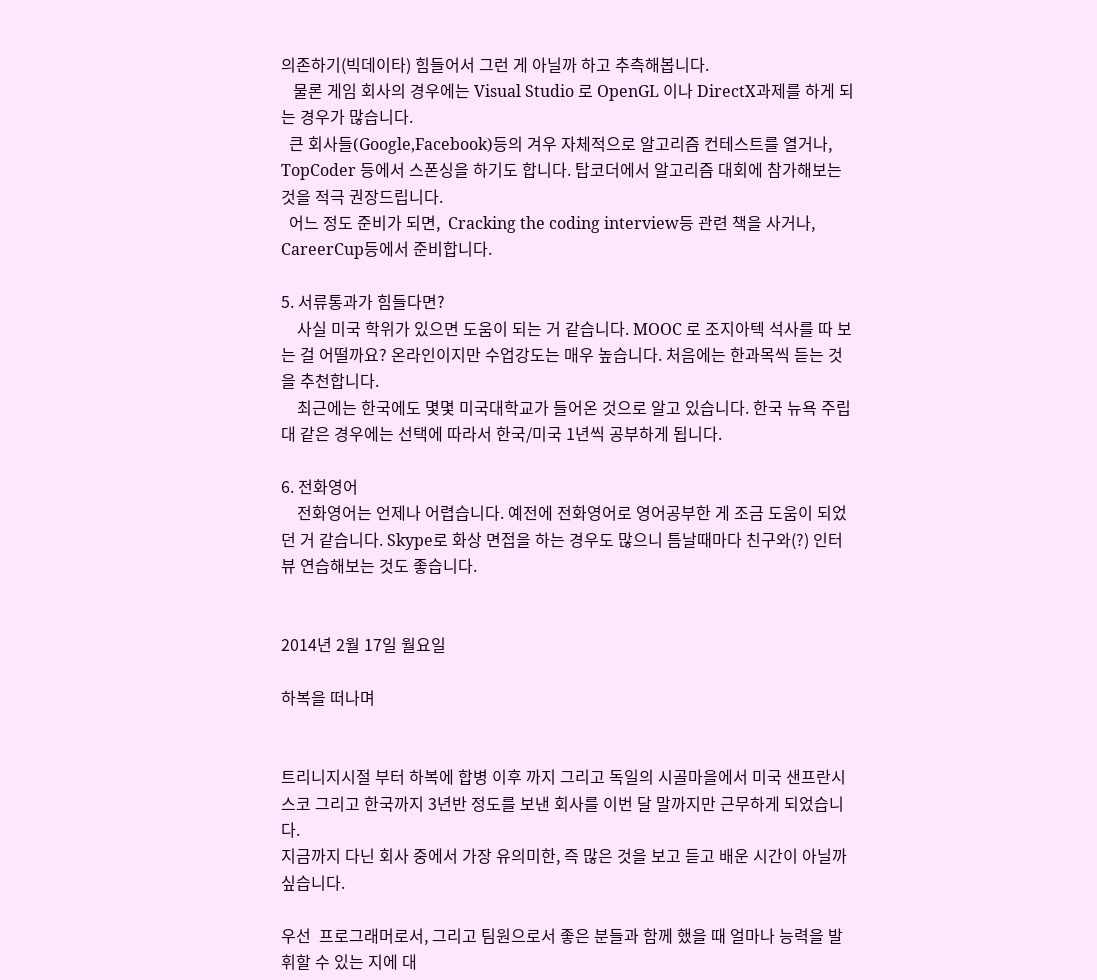의존하기(빅데이타) 힘들어서 그런 게 아닐까 하고 추측해봅니다.
   물론 게임 회사의 경우에는 Visual Studio 로 OpenGL 이나 DirectX과제를 하게 되는 경우가 많습니다.
  큰 회사들(Google,Facebook)등의 겨우 자체적으로 알고리즘 컨테스트를 열거나, TopCoder 등에서 스폰싱을 하기도 합니다. 탑코더에서 알고리즘 대회에 참가해보는 것을 적극 권장드립니다.
  어느 정도 준비가 되면,  Cracking the coding interview등 관련 책을 사거나, CareerCup등에서 준비합니다.

5. 서류통과가 힘들다면?
    사실 미국 학위가 있으면 도움이 되는 거 같습니다. MOOC 로 조지아텍 석사를 따 보는 걸 어떨까요? 온라인이지만 수업강도는 매우 높습니다. 처음에는 한과목씩 듣는 것을 추천합니다.
    최근에는 한국에도 몇몇 미국대학교가 들어온 것으로 알고 있습니다. 한국 뉴욕 주립대 같은 경우에는 선택에 따라서 한국/미국 1년씩 공부하게 됩니다.

6. 전화영어
    전화영어는 언제나 어렵습니다. 예전에 전화영어로 영어공부한 게 조금 도움이 되었던 거 같습니다. Skype로 화상 면접을 하는 경우도 많으니 틈날때마다 친구와(?) 인터뷰 연습해보는 것도 좋습니다.


2014년 2월 17일 월요일

하복을 떠나며


트리니지시절 부터 하복에 합병 이후 까지 그리고 독일의 시골마을에서 미국 샌프란시스코 그리고 한국까지 3년반 정도를 보낸 회사를 이번 달 말까지만 근무하게 되었습니다.
지금까지 다닌 회사 중에서 가장 유의미한, 즉 많은 것을 보고 듣고 배운 시간이 아닐까 싶습니다.

우선  프로그래머로서, 그리고 팀원으로서 좋은 분들과 함께 했을 때 얼마나 능력을 발휘할 수 있는 지에 대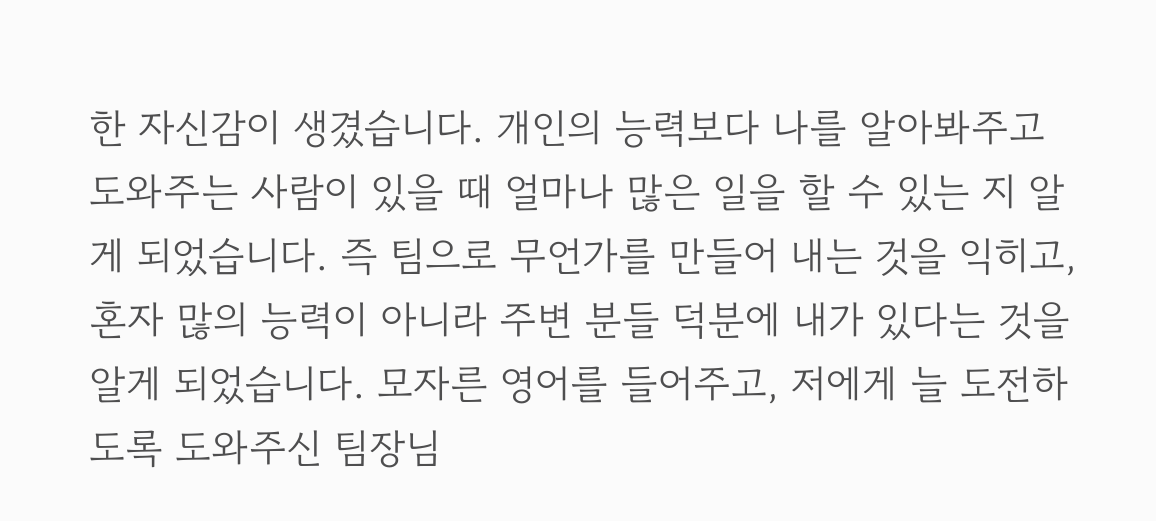한 자신감이 생겼습니다. 개인의 능력보다 나를 알아봐주고 도와주는 사람이 있을 때 얼마나 많은 일을 할 수 있는 지 알게 되었습니다. 즉 팀으로 무언가를 만들어 내는 것을 익히고, 혼자 많의 능력이 아니라 주변 분들 덕분에 내가 있다는 것을 알게 되었습니다. 모자른 영어를 들어주고, 저에게 늘 도전하도록 도와주신 팀장님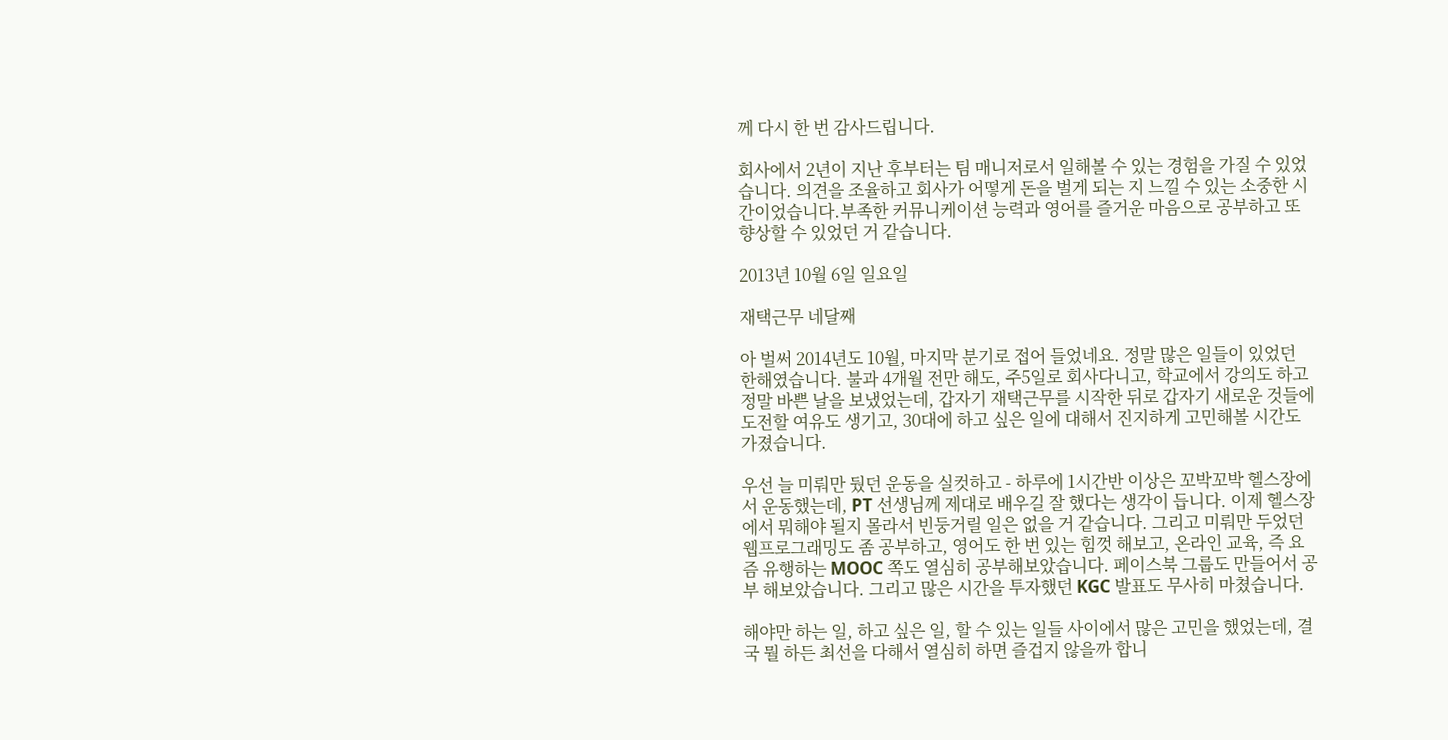께 다시 한 번 감사드립니다.

회사에서 2년이 지난 후부터는 팀 매니저로서 일해볼 수 있는 경험을 가질 수 있었습니다. 의견을 조율하고 회사가 어떻게 돈을 벌게 되는 지 느낄 수 있는 소중한 시간이었습니다.부족한 커뮤니케이션 능력과 영어를 즐거운 마음으로 공부하고 또 향상할 수 있었던 거 같습니다.

2013년 10월 6일 일요일

재택근무 네달째

아 벌써 2014년도 10월, 마지막 분기로 접어 들었네요. 정말 많은 일들이 있었던 한해였습니다. 불과 4개월 전만 해도, 주5일로 회사다니고, 학교에서 강의도 하고 정말 바쁜 날을 보냈었는데, 갑자기 재택근무를 시작한 뒤로 갑자기 새로운 것들에 도전할 여유도 생기고, 30대에 하고 싶은 일에 대해서 진지하게 고민해볼 시간도 가졌습니다.

우선 늘 미뤄만 뒀던 운동을 실컷하고 - 하루에 1시간반 이상은 꼬박꼬박 헬스장에서 운동했는데, PT 선생님께 제대로 배우길 잘 했다는 생각이 듭니다. 이제 헬스장에서 뭐해야 될지 몰라서 빈둥거릴 일은 없을 거 같습니다. 그리고 미뤄만 두었던 웹프로그래밍도 좀 공부하고, 영어도 한 번 있는 힘껏 해보고, 온라인 교육, 즉 요즘 유행하는 MOOC 쪽도 열심히 공부해보았습니다. 페이스북 그룹도 만들어서 공부 해보았습니다. 그리고 많은 시간을 투자했던 KGC 발표도 무사히 마쳤습니다.

해야만 하는 일, 하고 싶은 일, 할 수 있는 일들 사이에서 많은 고민을 했었는데, 결국 뭘 하든 최선을 다해서 열심히 하면 즐겁지 않을까 합니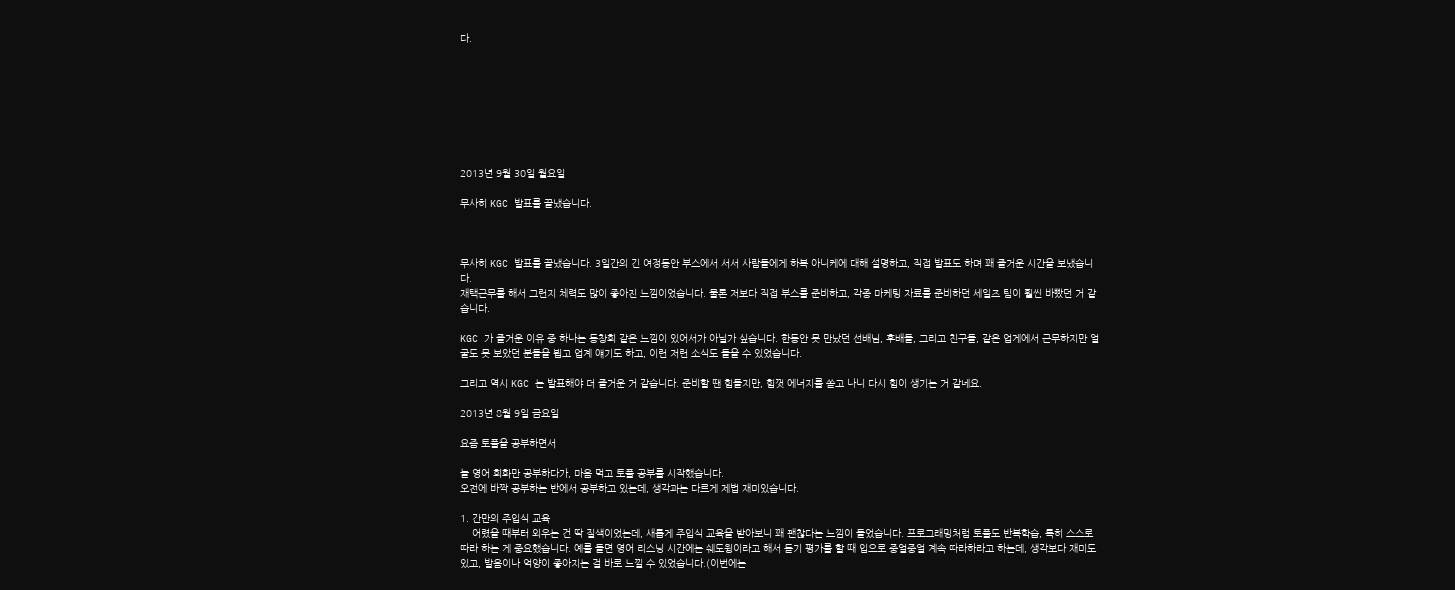다.








2013년 9월 30일 월요일

무사히 KGC 발표를 끝냈습니다.



무사히 KGC 발표를 끝냈습니다. 3일간의 긴 여정동안 부스에서 서서 사람들에게 하복 아니케에 대해 설명하고, 직접 발표도 하며 꽤 즐거운 시간을 보냈습니다.
재택근무를 해서 그런지 체력도 많이 좋아진 느낌이었습니다. 물론 저보다 직접 부스를 준비하고, 각종 마케팅 자료를 준비하던 세일즈 팀이 훨씬 바빴던 거 같습니다.

KGC 가 즐거운 이유 중 하나는 동창회 같은 느낌이 있어서가 아닐가 싶습니다. 한동안 못 만났던 선배님, 후배들, 그리고 친구들, 같은 업게에서 근무하지만 얼굴도 못 보았던 분들을 뵙고 업계 얘기도 하고, 이런 저런 소식도 들을 수 있었습니다.

그리고 역시 KGC 는 발표해야 더 즐거운 거 같습니다. 준비할 땐 힘들지만, 힘껏 에너지를 쏟고 나니 다시 힘이 생기는 거 같네요.

2013년 8월 9일 금요일

요즘 토플을 공부하면서

늘 영어 회화만 공부하다가, 마음 먹고 토플 공부를 시작했습니다.
오전에 바짝 공부하는 반에서 공부하고 있는데, 생각과는 다르게 제법 재미있습니다.

1. 간만의 주입식 교육
    어렸을 때부터 외우는 건 딱 질색이었는데, 새롭게 주입식 교육을 받아보니 꽤 괜찮다는 느낌이 들었습니다. 프로그래밍처럼 토플도 반복학습, 특히 스스로 따라 하는 게 중요했습니다. 예를 들면 영어 리스닝 시간에는 쉐도윙이라고 해서 듣기 평가를 할 때 입으로 중얼중얼 계속 따라하라고 하는데, 생각보다 재미도 있고, 발음이나 억양이 좋아지는 걸 바로 느낄 수 있었습니다.(이번에는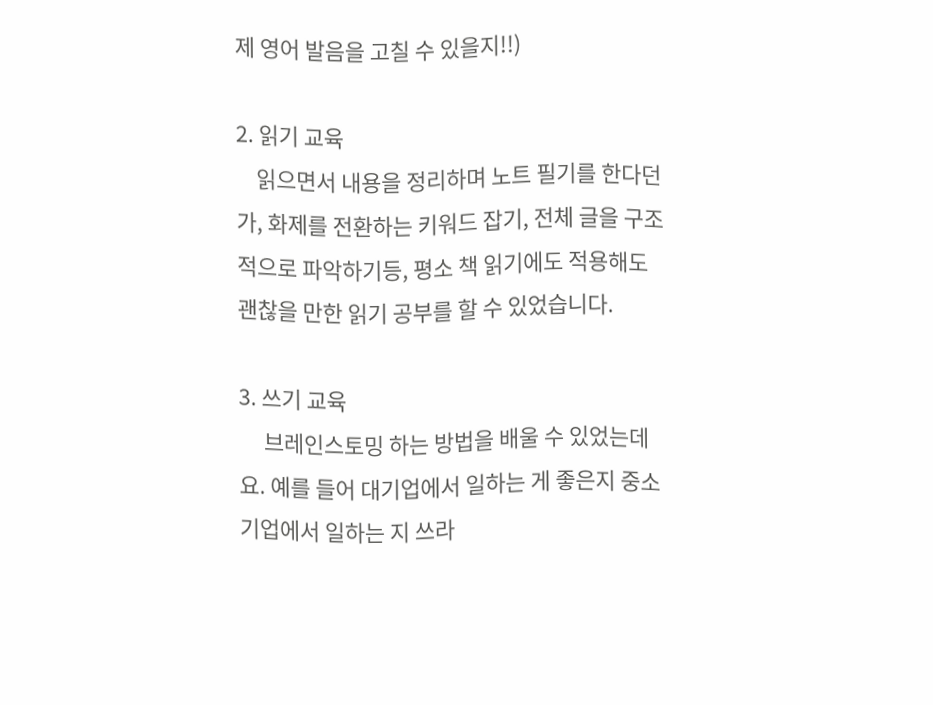제 영어 발음을 고칠 수 있을지!!)

2. 읽기 교육
    읽으면서 내용을 정리하며 노트 필기를 한다던가, 화제를 전환하는 키워드 잡기, 전체 글을 구조적으로 파악하기등, 평소 책 읽기에도 적용해도 괜찮을 만한 읽기 공부를 할 수 있었습니다.

3. 쓰기 교육
     브레인스토밍 하는 방법을 배울 수 있었는데요. 예를 들어 대기업에서 일하는 게 좋은지 중소기업에서 일하는 지 쓰라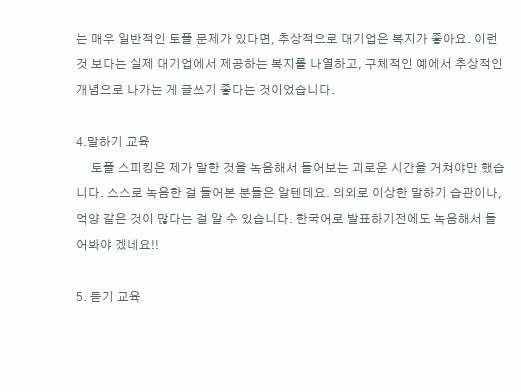는 매우 일반적인 토플 문제가 있다면, 추상적으로 대기업은 복지가 좋아요. 이런 것 보다는 실제 대기업에서 제공하는 복지를 나열하고, 구체적인 예에서 추상적인 개념으로 나가는 게 글쓰기 좋다는 것이었습니다.

4.말하기 교육
     토플 스피킹은 제가 말한 것을 녹음해서 들어보는 괴로운 시간을 거쳐야만 했습니다. 스스로 녹음한 걸 들어본 분들은 알텐데요. 의외로 이상한 말하기 습관이나, 억양 같은 것이 많다는 걸 알 수 있습니다. 한국어로 발표하기전에도 녹음해서 들어봐야 겠네요!!

5. 듣기 교육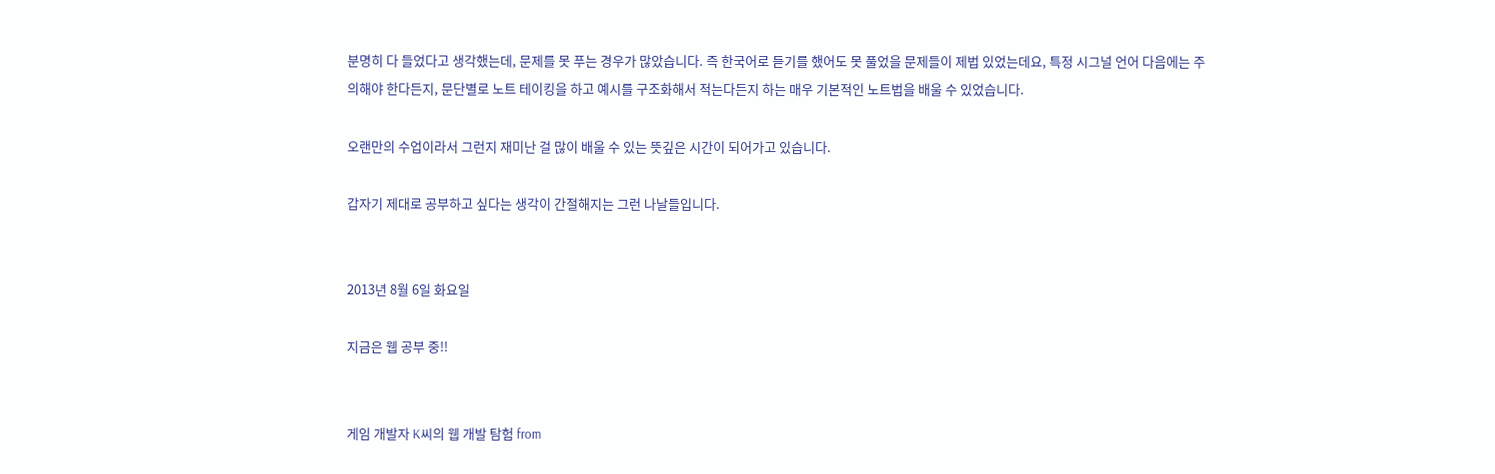분명히 다 들었다고 생각했는데, 문제를 못 푸는 경우가 많았습니다. 즉 한국어로 듣기를 했어도 못 풀었을 문제들이 제법 있었는데요, 특정 시그널 언어 다음에는 주의해야 한다든지, 문단별로 노트 테이킹을 하고 예시를 구조화해서 적는다든지 하는 매우 기본적인 노트법을 배울 수 있었습니다.

오랜만의 수업이라서 그런지 재미난 걸 많이 배울 수 있는 뜻깊은 시간이 되어가고 있습니다.

갑자기 제대로 공부하고 싶다는 생각이 간절해지는 그런 나날들입니다.


2013년 8월 6일 화요일

지금은 웹 공부 중!!


게임 개발자 K씨의 웹 개발 탐험 from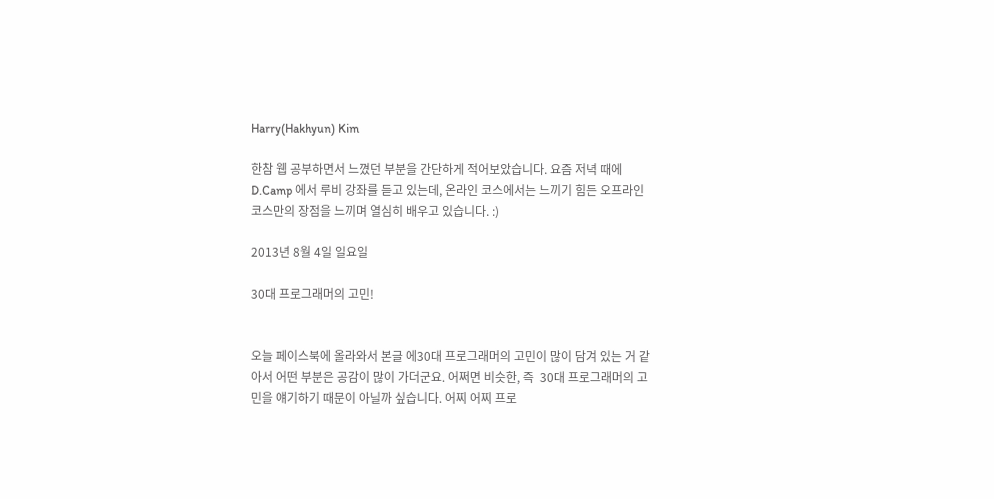Harry(Hakhyun) Kim

한참 웹 공부하면서 느꼈던 부분을 간단하게 적어보았습니다. 요즘 저녁 때에 D.Camp 에서 루비 강좌를 듣고 있는데, 온라인 코스에서는 느끼기 힘든 오프라인 코스만의 장점을 느끼며 열심히 배우고 있습니다. :)

2013년 8월 4일 일요일

30대 프로그래머의 고민!


오늘 페이스북에 올라와서 본글 에30대 프로그래머의 고민이 많이 담겨 있는 거 같아서 어떤 부분은 공감이 많이 가더군요. 어쩌면 비슷한, 즉  30대 프로그래머의 고민을 얘기하기 때문이 아닐까 싶습니다. 어찌 어찌 프로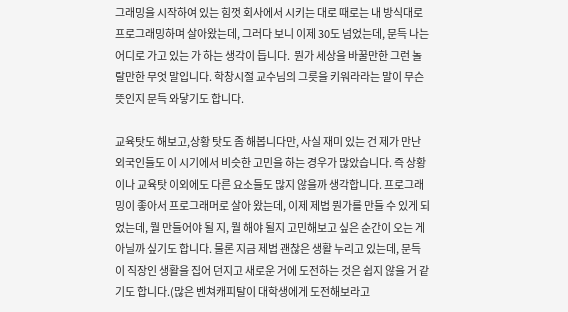그래밍을 시작하여 있는 힘껏 회사에서 시키는 대로 때로는 내 방식대로 프로그래밍하며 살아왔는데, 그러다 보니 이제 30도 넘었는데, 문득 나는 어디로 가고 있는 가 하는 생각이 듭니다.  뭔가 세상을 바꿀만한 그런 놀랄만한 무엇 말입니다. 학창시절 교수님의 그릇을 키워라라는 말이 무슨 뜻인지 문득 와닿기도 합니다.

교육탓도 해보고,상황 탓도 좀 해봅니다만, 사실 재미 있는 건 제가 만난 외국인들도 이 시기에서 비슷한 고민을 하는 경우가 많았습니다. 즉 상황이나 교육탓 이외에도 다른 요소들도 많지 않을까 생각합니다. 프로그래밍이 좋아서 프로그래머로 살아 왔는데, 이제 제법 뭔가를 만들 수 있게 되었는데, 뭘 만들어야 될 지, 뭘 해야 될지 고민해보고 싶은 순간이 오는 게 아닐까 싶기도 합니다. 물론 지금 제법 괜찮은 생활 누리고 있는데, 문득 이 직장인 생활을 집어 던지고 새로운 거에 도전하는 것은 쉽지 않을 거 같기도 합니다.(많은 벤쳐캐피탈이 대학생에게 도전해보라고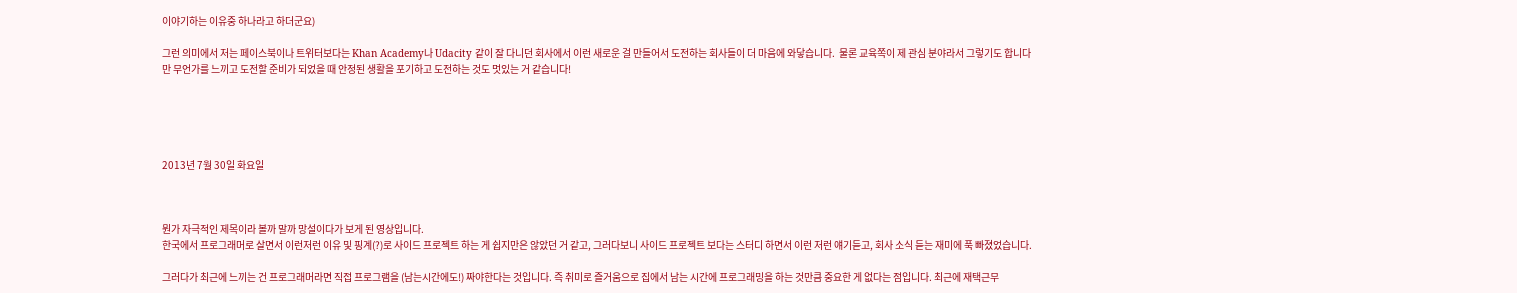이야기하는 이유중 하나라고 하더군요)

그런 의미에서 저는 페이스북이나 트위터보다는 Khan Academy나 Udacity 같이 잘 다니던 회사에서 이런 새로운 걸 만들어서 도전하는 회사들이 더 마음에 와닿습니다.  물론 교육쪽이 제 관심 분야라서 그렇기도 합니다만 무언가를 느끼고 도전할 준비가 되었을 때 안정된 생활을 포기하고 도전하는 것도 멋있는 거 같습니다!





2013년 7월 30일 화요일



뭔가 자극적인 제목이라 볼까 말까 망설이다가 보게 된 영상입니다.
한국에서 프로그래머로 살면서 이런저런 이유 및 핑계(?)로 사이드 프로젝트 하는 게 쉽지만은 않았던 거 같고, 그러다보니 사이드 프로젝트 보다는 스터디 하면서 이런 저런 얘기듣고, 회사 소식 듣는 재미에 푹 빠졌었습니다.

그러다가 최근에 느끼는 건 프로그래머라면 직접 프로그램을 (남는시간에도!) 짜야한다는 것입니다. 즉 취미로 즐거움으로 집에서 남는 시간에 프로그래밍을 하는 것만큼 중요한 게 없다는 점입니다. 최근에 재택근무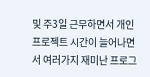및 주3일 근무하면서 개인 프로젝트 시간이 늘어나면서 여러가지 재미난 프로그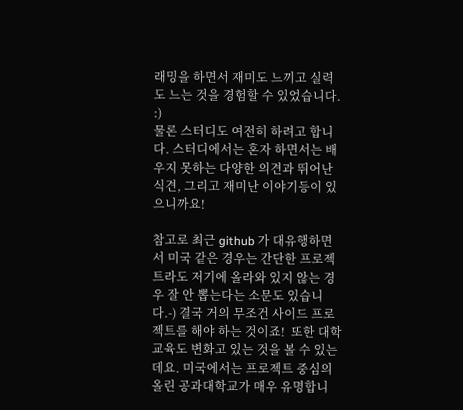래밍을 하면서 재미도 느끼고 실력도 느는 것을 경험할 수 있었습니다. :)
물론 스터디도 여전히 하려고 합니다. 스터디에서는 혼자 하면서는 배우지 못하는 다양한 의견과 뛰어난 식견, 그리고 재미난 이야기등이 있으니까요!

참고로 최근 github 가 대유행하면서 미국 같은 경우는 간단한 프로젝트라도 저기에 올라와 있지 않는 경우 잘 안 뽑는다는 소문도 있습니다.-) 결국 거의 무조건 사이드 프로젝트를 해야 하는 것이죠!  또한 대학교육도 변화고 있는 것을 볼 수 있는데요. 미국에서는 프로젝트 중심의 올린 공과대학교가 매우 유명합니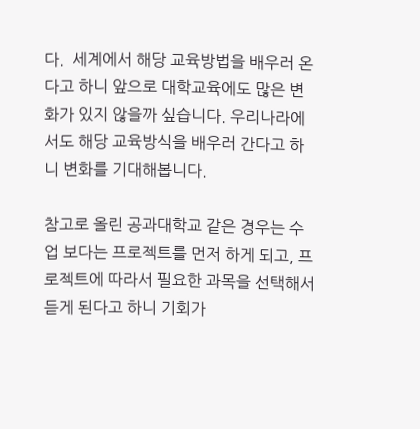다.  세계에서 해당 교육방법을 배우러 온다고 하니 앞으로 대학교육에도 많은 변화가 있지 않을까 싶습니다. 우리나라에서도 해당 교육방식을 배우러 간다고 하니 변화를 기대해봅니다.

참고로 올린 공과대학교 같은 경우는 수업 보다는 프로젝트를 먼저 하게 되고, 프로젝트에 따라서 필요한 과목을 선택해서 듣게 된다고 하니 기회가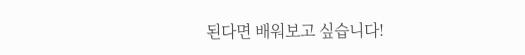된다면 배워보고 싶습니다!